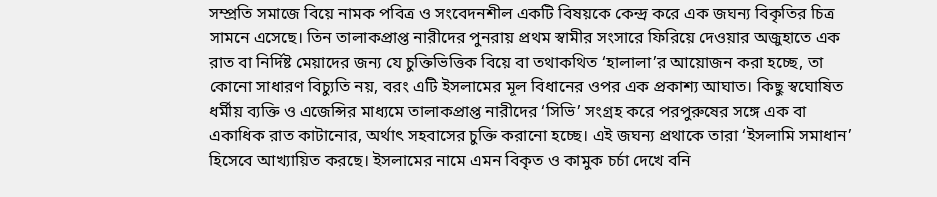সম্প্রতি সমাজে বিয়ে নামক পবিত্র ও সংবেদনশীল একটি বিষয়কে কেন্দ্র করে এক জঘন্য বিকৃতির চিত্র সামনে এসেছে। তিন তালাকপ্রাপ্ত নারীদের পুনরায় প্রথম স্বামীর সংসারে ফিরিয়ে দেওয়ার অজুহাতে এক রাত বা নির্দিষ্ট মেয়াদের জন্য যে চুক্তিভিত্তিক বিয়ে বা তথাকথিত ‘হালালা’র আয়োজন করা হচ্ছে, তা কোনো সাধারণ বিচ্যুতি নয়, বরং এটি ইসলামের মূল বিধানের ওপর এক প্রকাশ্য আঘাত। কিছু স্বঘোষিত ধর্মীয় ব্যক্তি ও এজেন্সির মাধ্যমে তালাকপ্রাপ্ত নারীদের ‘সিভি’ সংগ্রহ করে পরপুরুষের সঙ্গে এক বা একাধিক রাত কাটানোর, অর্থাৎ সহবাসের চুক্তি করানো হচ্ছে। এই জঘন্য প্রথাকে তারা ‘ইসলামি সমাধান’ হিসেবে আখ্যায়িত করছে। ইসলামের নামে এমন বিকৃত ও কামুক চর্চা দেখে বনি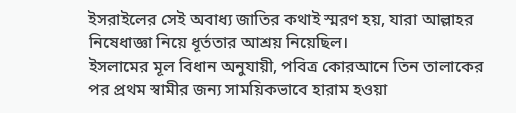ইসরাইলের সেই অবাধ্য জাতির কথাই স্মরণ হয়, যারা আল্লাহর নিষেধাজ্ঞা নিয়ে ধূর্ততার আশ্রয় নিয়েছিল।
ইসলামের মূল বিধান অনুযায়ী, পবিত্র কোরআনে তিন তালাকের পর প্রথম স্বামীর জন্য সাময়িকভাবে হারাম হওয়া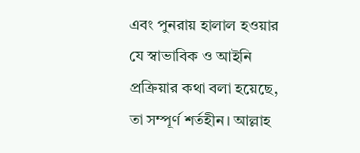এবং পুনরায় হালাল হওয়ার যে স্বাভাবিক ও আইনি প্রক্রিয়ার কথা বলা হয়েছে, তা সম্পূর্ণ শর্তহীন। আল্লাহ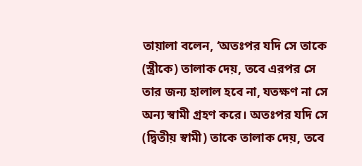তায়ালা বলেন, ‘অতঃপর যদি সে তাকে (স্ত্রীকে) তালাক দেয়, তবে এরপর সে তার জন্য হালাল হবে না, যতক্ষণ না সে অন্য স্বামী গ্রহণ করে। অতঃপর যদি সে (দ্বিতীয় স্বামী) তাকে তালাক দেয়, তবে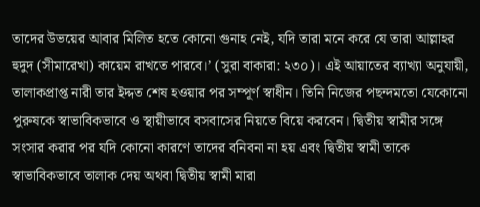তাদের উভয়ের আবার মিলিত হতে কোনো গুনাহ নেই, যদি তারা মনে করে যে তারা আল্লাহর হুদুদ (সীমারেখা) কায়েম রাখতে পারবে।’ (সুরা বাকারা: ২৩০)। এই আয়াতের ব্যাখ্যা অনুযায়ী, তালাকপ্রাপ্ত নারী তার ইদ্দত শেষ হওয়ার পর সম্পূর্ণ স্বাধীন। তিনি নিজের পছন্দমতো যেকোনো পুরুষকে স্বাভাবিকভাবে ও স্থায়ীভাবে বসবাসের নিয়তে বিয়ে করবেন। দ্বিতীয় স্বামীর সঙ্গে সংসার করার পর যদি কোনো কারণে তাদের বনিবনা না হয় এবং দ্বিতীয় স্বামী তাকে স্বাভাবিকভাবে তালাক দেয় অথবা দ্বিতীয় স্বামী মারা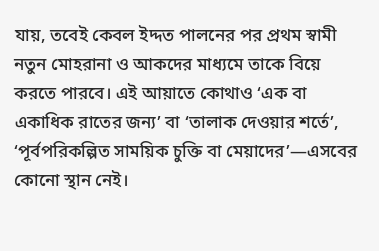যায়, তবেই কেবল ইদ্দত পালনের পর প্রথম স্বামী নতুন মোহরানা ও আকদের মাধ্যমে তাকে বিয়ে করতে পারবে। এই আয়াতে কোথাও ‘এক বা একাধিক রাতের জন্য’ বা ‘তালাক দেওয়ার শর্তে’, ‘পূর্বপরিকল্পিত সাময়িক চুক্তি বা মেয়াদের’—এসবের কোনো স্থান নেই।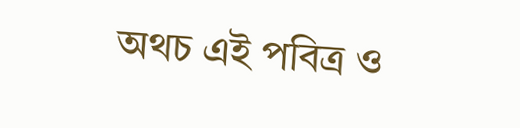অথচ এই পবিত্র ও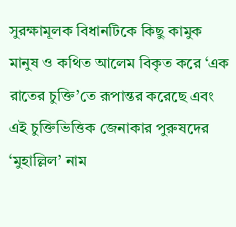সুরক্ষামূলক বিধানটিকে কিছু কামুক মানুষ ও কথিত আলেম বিকৃত করে ‘এক রাতের চুক্তি’তে রূপান্তর করেছে এবং এই চুক্তিভিত্তিক জেনাকার পুরুষদের ‘মুহাল্লিল’ নাম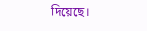দিয়েছে।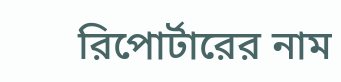রিপোর্টারের নাম